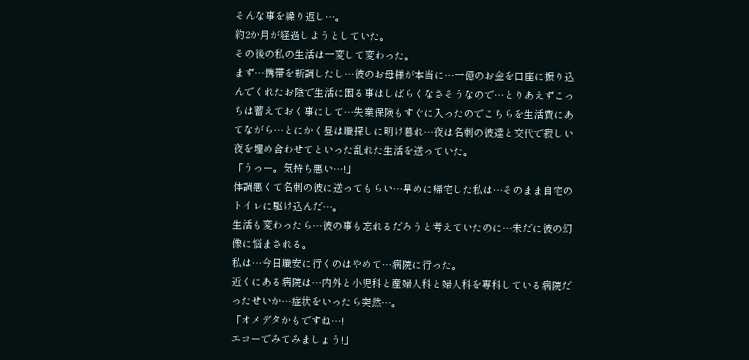そんな事を繰り返し…。
約2か月が経過しようとしていた。
その後の私の生活は一変して変わった。
まず…携帯を新調したし…彼のお母様が本当に…一億のお金を口座に振り込んでくれたお陰で生活に困る事はしばらくなさそうなので…とりあえずこっちは蓄えておく事にして…失業保険もすぐに入ったのでこちらを生活費にあてながら…とにかく昼は職探しに明け暮れ…夜は名刺の彼達と交代で寂しい夜を埋め合わせてといった乱れた生活を送っていた。
「うっー。気持ち悪い…!」
体調悪くて名刺の彼に送ってもらい…早めに帰宅した私は…そのまま自宅のトイレに駆け込んだ…。
生活も変わったら…彼の事も忘れるだろうと考えていたのに…未だに彼の幻像に悩まされる。
私は…今日職安に行くのはやめて…病院に行った。
近くにある病院は…内外と小児科と産婦人科と婦人科を専科している病院だったせいか…症状をいったら突然…。
「オメデタかもですね…!
エコーでみてみましょう!」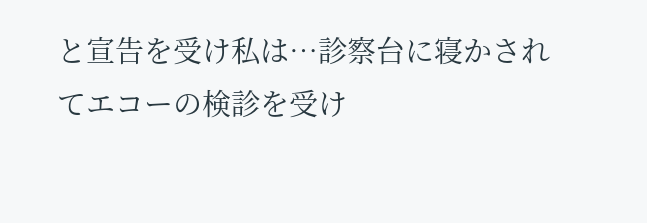と宣告を受け私は…診察台に寝かされてエコーの検診を受け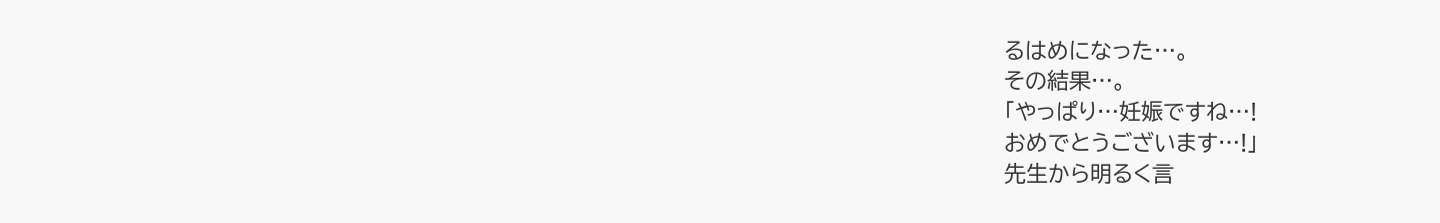るはめになった…。
その結果…。
「やっぱり…妊娠ですね…!
おめでとうございます…!」
先生から明るく言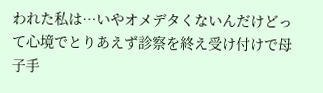われた私は…いやオメデタくないんだけどって心境でとりあえず診察を終え受け付けで母子手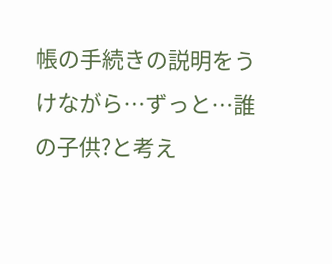帳の手続きの説明をうけながら…ずっと…誰の子供?と考え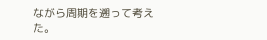ながら周期を遡って考えた。